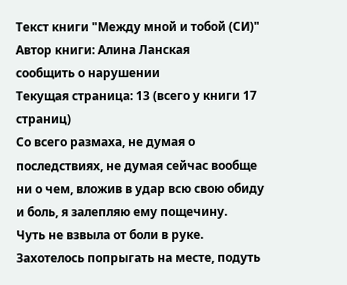Текст книги "Между мной и тобой (СИ)"
Автор книги: Алина Ланская
сообщить о нарушении
Текущая страница: 13 (всего у книги 17 страниц)
Со всего размаха, не думая о последствиях, не думая сейчас вообще ни о чем, вложив в удар всю свою обиду и боль, я залепляю ему пощечину.
Чуть не взвыла от боли в руке. Захотелось попрыгать на месте, подуть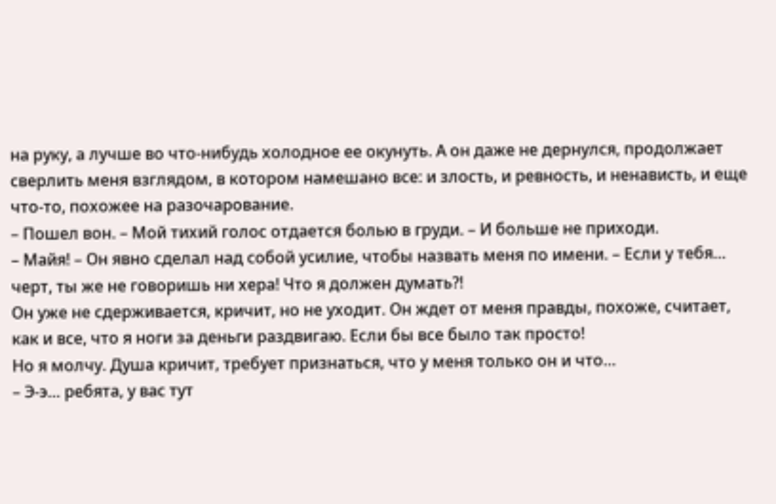на руку, а лучше во что-нибудь холодное ее окунуть. А он даже не дернулся, продолжает сверлить меня взглядом, в котором намешано все: и злость, и ревность, и ненависть, и еще что-то, похожее на разочарование.
– Пошел вон. – Мой тихий голос отдается болью в груди. – И больше не приходи.
– Майя! – Он явно сделал над собой усилие, чтобы назвать меня по имени. – Если у тебя… черт, ты же не говоришь ни хера! Что я должен думать?!
Он уже не сдерживается, кричит, но не уходит. Он ждет от меня правды, похоже, считает, как и все, что я ноги за деньги раздвигаю. Если бы все было так просто!
Но я молчу. Душа кричит, требует признаться, что у меня только он и что…
– Э-э… ребята, у вас тут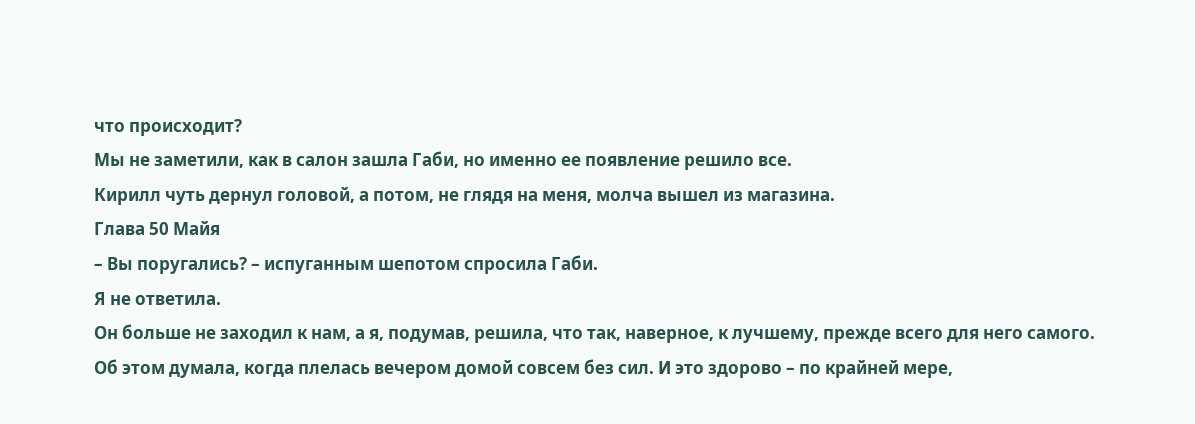что происходит?
Мы не заметили, как в салон зашла Габи, но именно ее появление решило все.
Кирилл чуть дернул головой, а потом, не глядя на меня, молча вышел из магазина.
Глава 50 Майя
– Вы поругались? – испуганным шепотом спросила Габи.
Я не ответила.
Он больше не заходил к нам, а я, подумав, решила, что так, наверное, к лучшему, прежде всего для него самого.
Об этом думала, когда плелась вечером домой совсем без сил. И это здорово – по крайней мере,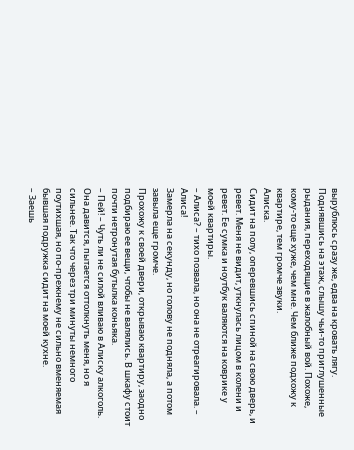вырублюсь сразу же, едва на кровать лягу.
Поднявшись на этаж, слышу чьи-то приглушенные рыдания, переходящие в жалобный вой. Похоже, кому-то еще хуже, чем мне. Чем ближе подхожу к квартире, тем громче звуки.
Алиска.
Сидит на полу, оперевшись спиной на свою дверь, и ревет. Меня не видит, уткнулась лицом в колени и ревет. Ее сумка и ноутбук валяются на коврике у моей квартиры.
– Алиса? – тихо позвала, но она не отреагировала. – Алиса!
Замерла на секунду, но голову не подняла, а потом завыла еще громче.
Прохожу к своей двери, открываю квартиру, заодно подбираю ее вещи, чтобы не валялись. В шкафу стоит почти нетронутая бутылка коньяка.
– Пей! – Чуть ли не силой вливаю в Алиску алкоголь.
Она давится, пытается оттолкнуть меня, но я сильнее. Так что через три минуты немного поутихшая, но по-прежнему не сильно вменяемая бывшая подружка сидит на моей кухне.
– Заешь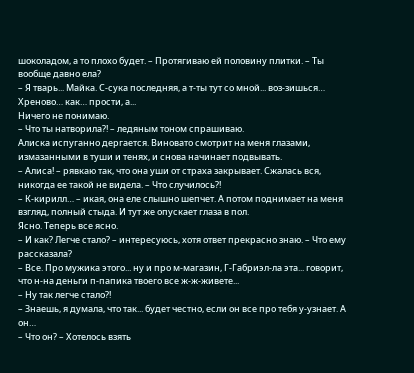шоколадом, а то плохо будет. – Протягиваю ей половину плитки. – Ты вообще давно ела?
– Я тварь... Майка. С-сука последняя, а т-ты тут со мной... воз-зишься… Хреново… как… прости, а...
Ничего не понимаю.
– Что ты натворила?! – ледяным тоном спрашиваю.
Алиска испуганно дергается. Виновато смотрит на меня глазами, измазанными в туши и тенях, и снова начинает подвывать.
– Алиса! – рявкаю так, что она уши от страха закрывает. Сжалась вся, никогда ее такой не видела. – Что случилось?!
– К-кирилл… – икая, она еле слышно шепчет. А потом поднимает на меня взгляд, полный стыда. И тут же опускает глаза в пол.
Ясно. Теперь все ясно.
– И как? Легче стало? – интересуюсь, хотя ответ прекрасно знаю. – Что ему рассказала?
– Все. Про мужика этого... ну и про м-магазин, Г-Габриэл-ла эта... говорит, что н-на деньги п-папика твоего все ж-ж-живете...
– Ну так легче стало?!
– Знаешь, я думала, что так... будет честно, если он все про тебя у-узнает. А он…
– Что он? – Хотелось взять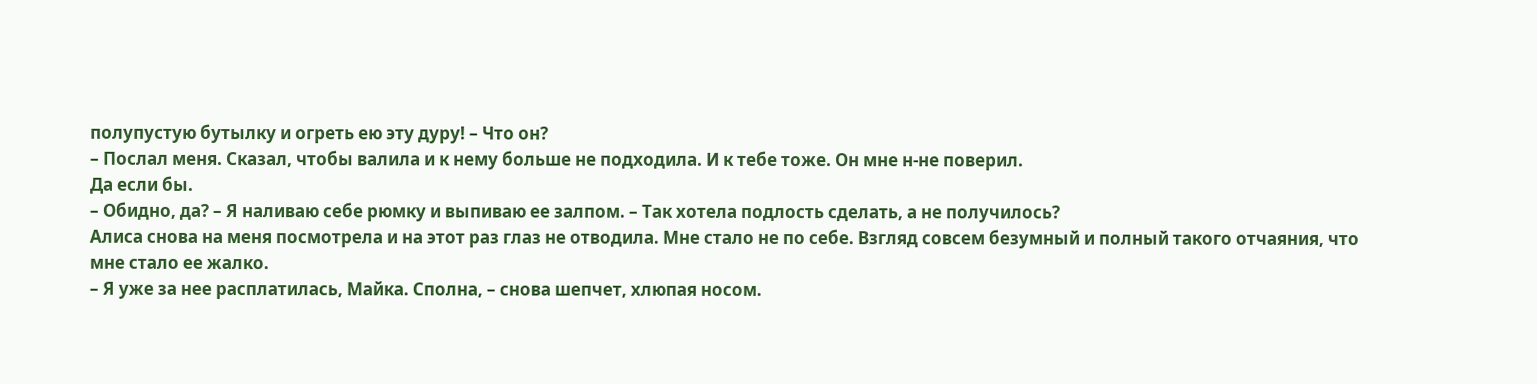полупустую бутылку и огреть ею эту дуру! – Что он?
– Послал меня. Сказал, чтобы валила и к нему больше не подходила. И к тебе тоже. Он мне н-не поверил.
Да если бы.
– Обидно, да? – Я наливаю себе рюмку и выпиваю ее залпом. – Так хотела подлость сделать, а не получилось?
Алиса снова на меня посмотрела и на этот раз глаз не отводила. Мне стало не по себе. Взгляд совсем безумный и полный такого отчаяния, что мне стало ее жалко.
– Я уже за нее расплатилась, Майка. Сполна, – снова шепчет, хлюпая носом.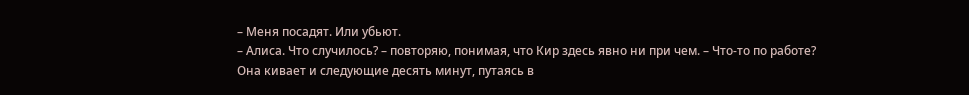– Меня посадят. Или убьют.
– Алиса. Что случилось? – повторяю, понимая, что Кир здесь явно ни при чем. – Что-то по работе?
Она кивает и следующие десять минут, путаясь в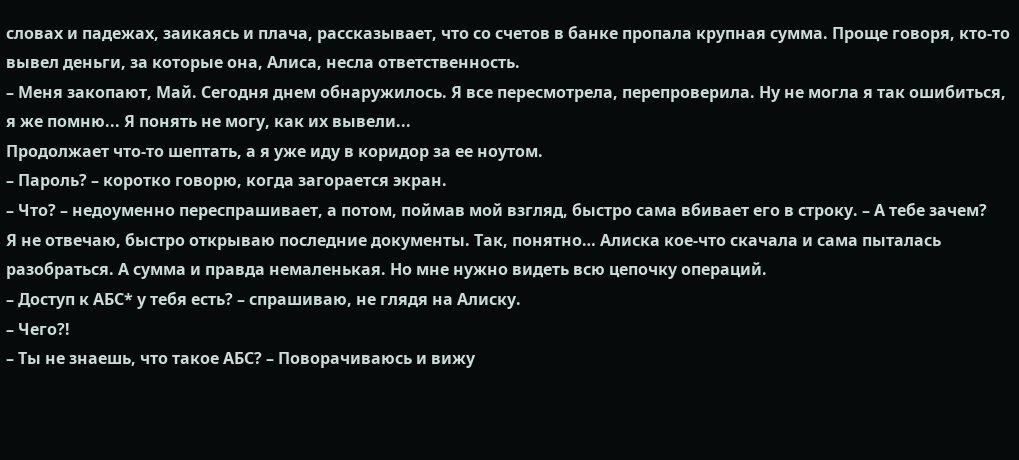словах и падежах, заикаясь и плача, рассказывает, что со счетов в банке пропала крупная сумма. Проще говоря, кто-то вывел деньги, за которые она, Алиса, несла ответственность.
– Меня закопают, Май. Сегодня днем обнаружилось. Я все пересмотрела, перепроверила. Ну не могла я так ошибиться, я же помню... Я понять не могу, как их вывели...
Продолжает что-то шептать, а я уже иду в коридор за ее ноутом.
– Пароль? – коротко говорю, когда загорается экран.
– Что? – недоуменно переспрашивает, а потом, поймав мой взгляд, быстро сама вбивает его в строку. – А тебе зачем?
Я не отвечаю, быстро открываю последние документы. Так, понятно… Алиска кое-что скачала и сама пыталась разобраться. А сумма и правда немаленькая. Но мне нужно видеть всю цепочку операций.
– Доступ к АБС* у тебя есть? – спрашиваю, не глядя на Алиску.
– Чего?!
– Ты не знаешь, что такое АБС? – Поворачиваюсь и вижу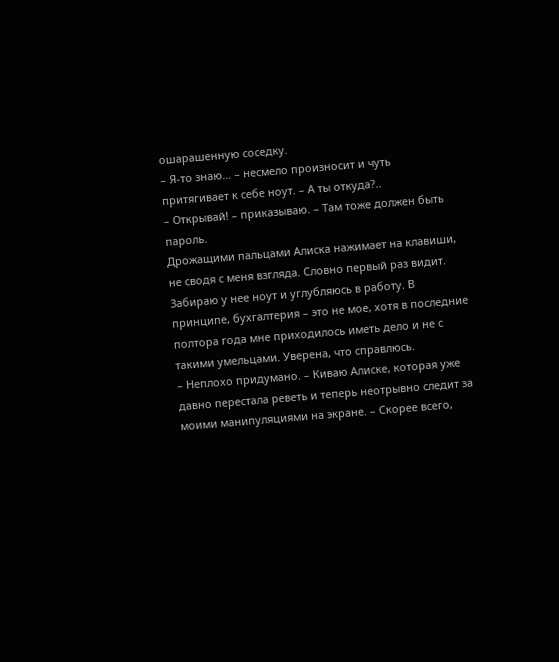ошарашенную соседку.
– Я-то знаю… – несмело произносит и чуть притягивает к себе ноут. – А ты откуда?..
– Открывай! – приказываю. – Там тоже должен быть пароль.
Дрожащими пальцами Алиска нажимает на клавиши, не сводя с меня взгляда. Словно первый раз видит.
Забираю у нее ноут и углубляюсь в работу. В принципе, бухгалтерия – это не мое, хотя в последние полтора года мне приходилось иметь дело и не с такими умельцами. Уверена, что справлюсь.
– Неплохо придумано. – Киваю Алиске, которая уже давно перестала реветь и теперь неотрывно следит за моими манипуляциями на экране. – Скорее всего,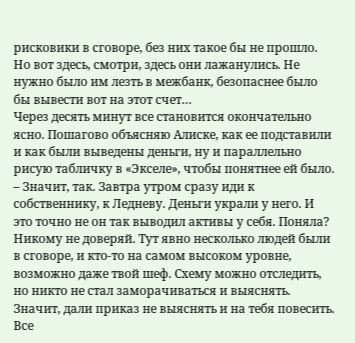рисковики в сговоре, без них такое бы не прошло. Но вот здесь, смотри, здесь они лажанулись. Не нужно было им лезть в межбанк, безопаснее было бы вывести вот на этот счет…
Через десять минут все становится окончательно ясно. Пошагово объясняю Алиске, как ее подставили и как были выведены деньги, ну и параллельно рисую табличку в «Экселе», чтобы понятнее ей было.
– Значит, так. Завтра утром сразу иди к собственнику, к Ледневу. Деньги украли у него. И это точно не он так выводил активы у себя. Поняла? Никому не доверяй. Тут явно несколько людей были в сговоре, и кто-то на самом высоком уровне, возможно даже твой шеф. Схему можно отследить, но никто не стал заморачиваться и выяснять. Значит, дали приказ не выяснять и на тебя повесить. Все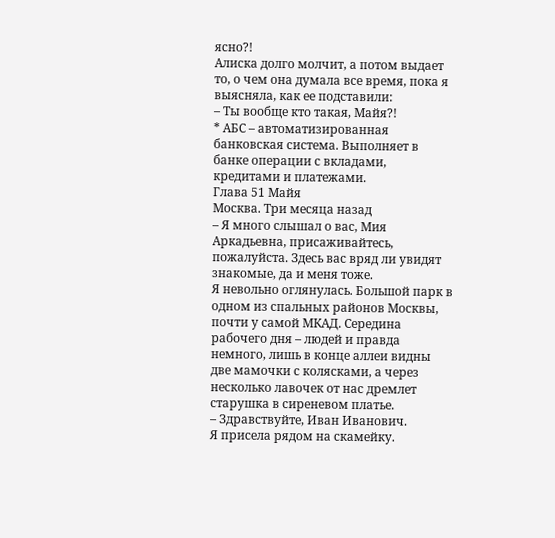ясно?!
Алиска долго молчит, а потом выдает то, о чем она думала все время, пока я выясняла, как ее подставили:
– Ты вообще кто такая, Майя?!
* АБС – автоматизированная банковская система. Выполняет в банке операции с вкладами, кредитами и платежами.
Глава 51 Майя
Москва. Три месяца назад
– Я много слышал о вас, Мия Аркадьевна, присаживайтесь, пожалуйста. Здесь вас вряд ли увидят знакомые, да и меня тоже.
Я невольно оглянулась. Большой парк в одном из спальных районов Москвы, почти у самой МКАД. Середина рабочего дня – людей и правда немного, лишь в конце аллеи видны две мамочки с колясками, а через несколько лавочек от нас дремлет старушка в сиреневом платье.
– Здравствуйте, Иван Иванович.
Я присела рядом на скамейку.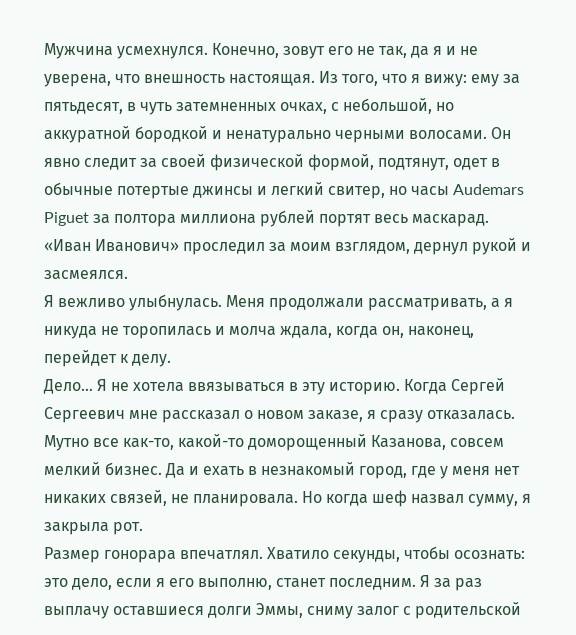Мужчина усмехнулся. Конечно, зовут его не так, да я и не уверена, что внешность настоящая. Из того, что я вижу: ему за пятьдесят, в чуть затемненных очках, с небольшой, но аккуратной бородкой и ненатурально черными волосами. Он явно следит за своей физической формой, подтянут, одет в обычные потертые джинсы и легкий свитер, но часы Audemars Piguet за полтора миллиона рублей портят весь маскарад. «Иван Иванович» проследил за моим взглядом, дернул рукой и засмеялся.
Я вежливо улыбнулась. Меня продолжали рассматривать, а я никуда не торопилась и молча ждала, когда он, наконец, перейдет к делу.
Дело… Я не хотела ввязываться в эту историю. Когда Сергей Сергеевич мне рассказал о новом заказе, я сразу отказалась. Мутно все как-то, какой-то доморощенный Казанова, совсем мелкий бизнес. Да и ехать в незнакомый город, где у меня нет никаких связей, не планировала. Но когда шеф назвал сумму, я закрыла рот.
Размер гонорара впечатлял. Хватило секунды, чтобы осознать: это дело, если я его выполню, станет последним. Я за раз выплачу оставшиеся долги Эммы, сниму залог с родительской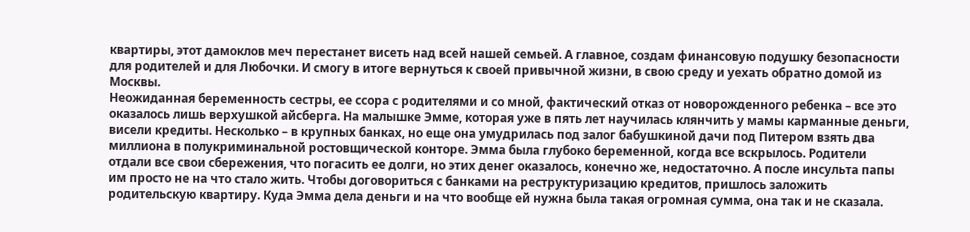квартиры, этот дамоклов меч перестанет висеть над всей нашей семьей. А главное, создам финансовую подушку безопасности для родителей и для Любочки. И смогу в итоге вернуться к своей привычной жизни, в свою среду и уехать обратно домой из Москвы.
Неожиданная беременность сестры, ее ссора с родителями и со мной, фактический отказ от новорожденного ребенка – все это оказалось лишь верхушкой айсберга. На малышке Эмме, которая уже в пять лет научилась клянчить у мамы карманные деньги, висели кредиты. Несколько – в крупных банках, но еще она умудрилась под залог бабушкиной дачи под Питером взять два миллиона в полукриминальной ростовщической конторе. Эмма была глубоко беременной, когда все вскрылось. Родители отдали все свои сбережения, что погасить ее долги, но этих денег оказалось, конечно же, недостаточно. А после инсульта папы им просто не на что стало жить. Чтобы договориться с банками на реструктуризацию кредитов, пришлось заложить родительскую квартиру. Куда Эмма дела деньги и на что вообще ей нужна была такая огромная сумма, она так и не сказала.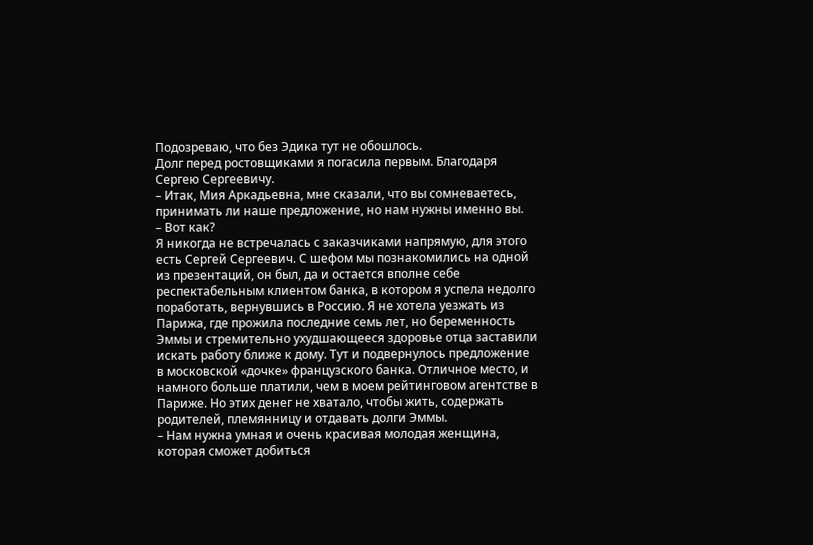Подозреваю, что без Эдика тут не обошлось.
Долг перед ростовщиками я погасила первым. Благодаря Сергею Сергеевичу.
– Итак, Мия Аркадьевна, мне сказали, что вы сомневаетесь, принимать ли наше предложение, но нам нужны именно вы.
– Вот как?
Я никогда не встречалась с заказчиками напрямую, для этого есть Сергей Сергеевич. С шефом мы познакомились на одной из презентаций, он был, да и остается вполне себе респектабельным клиентом банка, в котором я успела недолго поработать, вернувшись в Россию. Я не хотела уезжать из Парижа, где прожила последние семь лет, но беременность Эммы и стремительно ухудшающееся здоровье отца заставили искать работу ближе к дому. Тут и подвернулось предложение в московской «дочке» французского банка. Отличное место, и намного больше платили, чем в моем рейтинговом агентстве в Париже. Но этих денег не хватало, чтобы жить, содержать родителей, племянницу и отдавать долги Эммы.
– Нам нужна умная и очень красивая молодая женщина, которая сможет добиться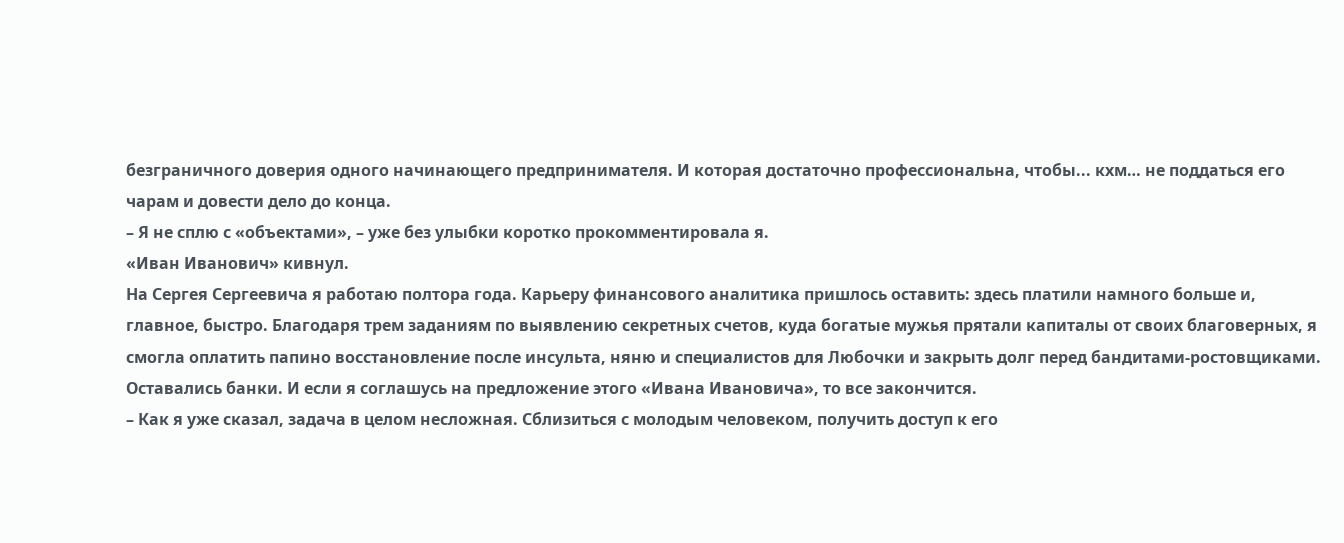безграничного доверия одного начинающего предпринимателя. И которая достаточно профессиональна, чтобы... кхм… не поддаться его чарам и довести дело до конца.
– Я не сплю с «объектами», – уже без улыбки коротко прокомментировала я.
«Иван Иванович» кивнул.
На Сергея Сергеевича я работаю полтора года. Карьеру финансового аналитика пришлось оставить: здесь платили намного больше и, главное, быстро. Благодаря трем заданиям по выявлению секретных счетов, куда богатые мужья прятали капиталы от своих благоверных, я смогла оплатить папино восстановление после инсульта, няню и специалистов для Любочки и закрыть долг перед бандитами-ростовщиками. Оставались банки. И если я соглашусь на предложение этого «Ивана Ивановича», то все закончится.
– Как я уже сказал, задача в целом несложная. Сблизиться с молодым человеком, получить доступ к его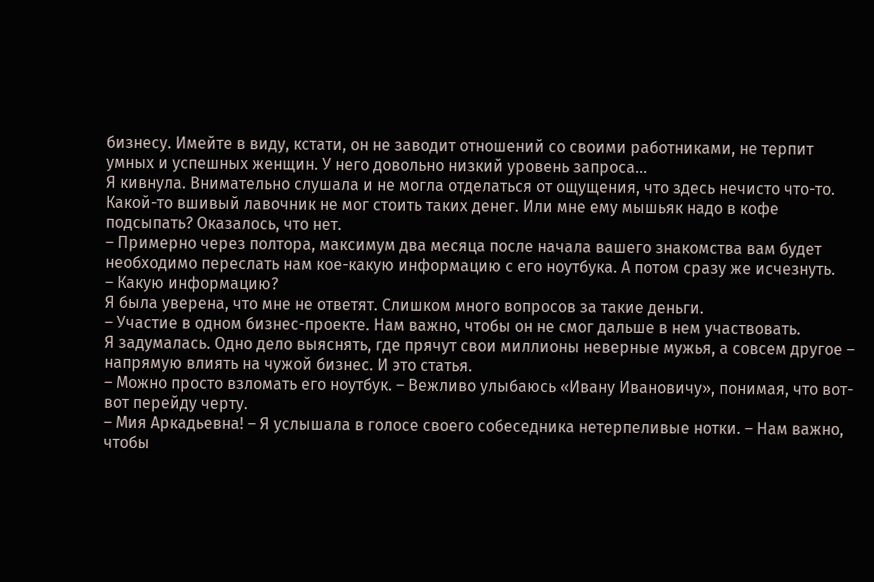бизнесу. Имейте в виду, кстати, он не заводит отношений со своими работниками, не терпит умных и успешных женщин. У него довольно низкий уровень запроса...
Я кивнула. Внимательно слушала и не могла отделаться от ощущения, что здесь нечисто что-то. Какой-то вшивый лавочник не мог стоить таких денег. Или мне ему мышьяк надо в кофе подсыпать? Оказалось, что нет.
– Примерно через полтора, максимум два месяца после начала вашего знакомства вам будет необходимо переслать нам кое-какую информацию с его ноутбука. А потом сразу же исчезнуть.
– Какую информацию?
Я была уверена, что мне не ответят. Слишком много вопросов за такие деньги.
– Участие в одном бизнес-проекте. Нам важно, чтобы он не смог дальше в нем участвовать.
Я задумалась. Одно дело выяснять, где прячут свои миллионы неверные мужья, а совсем другое – напрямую влиять на чужой бизнес. И это статья.
– Можно просто взломать его ноутбук. – Вежливо улыбаюсь «Ивану Ивановичу», понимая, что вот-вот перейду черту.
– Мия Аркадьевна! – Я услышала в голосе своего собеседника нетерпеливые нотки. – Нам важно, чтобы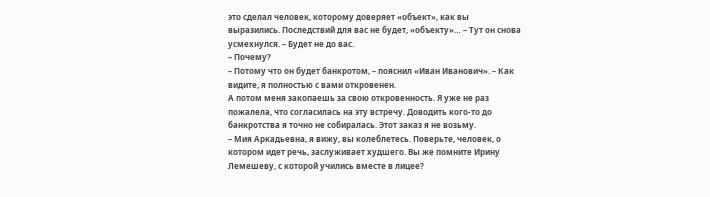это сделал человек, которому доверяет «объект», как вы выразились. Последствий для вас не будет, «объекту»… – Тут он снова усмехнулся. – Будет не до вас.
– Почему?
– Потому что он будет банкротом, – пояснил «Иван Иванович». – Как видите, я полностью с вами откровенен.
А потом меня закопаешь за свою откровенность. Я уже не раз пожалела, что согласилась на эту встречу. Доводить кого-то до банкротства я точно не собиралась. Этот заказ я не возьму.
– Мия Аркадьевна, я вижу, вы колеблетесь. Поверьте, человек, о котором идет речь, заслуживает худшего. Вы же помните Ирину Лемешеву, с которой учились вместе в лицее?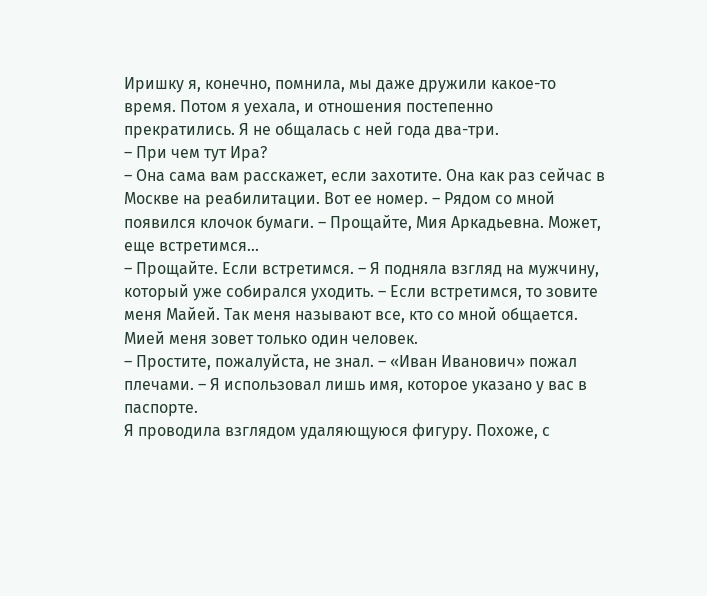Иришку я, конечно, помнила, мы даже дружили какое-то время. Потом я уехала, и отношения постепенно прекратились. Я не общалась с ней года два-три.
– При чем тут Ира?
– Она сама вам расскажет, если захотите. Она как раз сейчас в Москве на реабилитации. Вот ее номер. – Рядом со мной появился клочок бумаги. – Прощайте, Мия Аркадьевна. Может, еще встретимся...
– Прощайте. Если встретимся. – Я подняла взгляд на мужчину, который уже собирался уходить. – Если встретимся, то зовите меня Майей. Так меня называют все, кто со мной общается. Мией меня зовет только один человек.
– Простите, пожалуйста, не знал. – «Иван Иванович» пожал плечами. – Я использовал лишь имя, которое указано у вас в паспорте.
Я проводила взглядом удаляющуюся фигуру. Похоже, с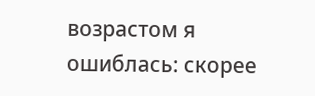возрастом я ошиблась: скорее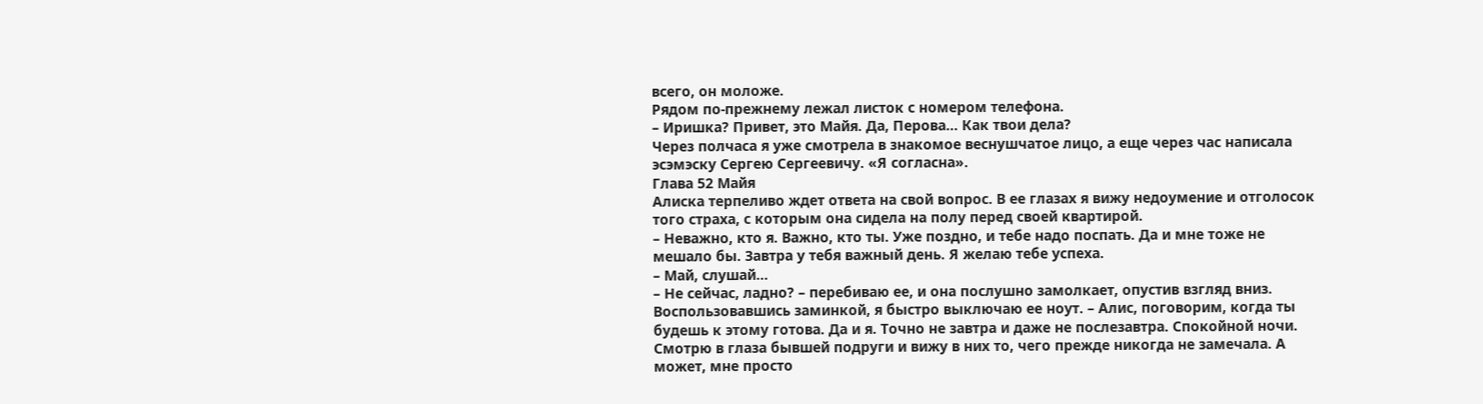всего, он моложе.
Рядом по-прежнему лежал листок с номером телефона.
– Иришка? Привет, это Майя. Да, Перова… Как твои дела?
Через полчаса я уже смотрела в знакомое веснушчатое лицо, а еще через час написала эсэмэску Сергею Сергеевичу. «Я согласна».
Глава 52 Майя
Алиска терпеливо ждет ответа на свой вопрос. В ее глазах я вижу недоумение и отголосок того страха, с которым она сидела на полу перед своей квартирой.
– Неважно, кто я. Важно, кто ты. Уже поздно, и тебе надо поспать. Да и мне тоже не мешало бы. Завтра у тебя важный день. Я желаю тебе успеха.
– Май, слушай…
– Не сейчас, ладно? – перебиваю ее, и она послушно замолкает, опустив взгляд вниз. Воспользовавшись заминкой, я быстро выключаю ее ноут. – Алис, поговорим, когда ты будешь к этому готова. Да и я. Точно не завтра и даже не послезавтра. Спокойной ночи.
Смотрю в глаза бывшей подруги и вижу в них то, чего прежде никогда не замечала. А может, мне просто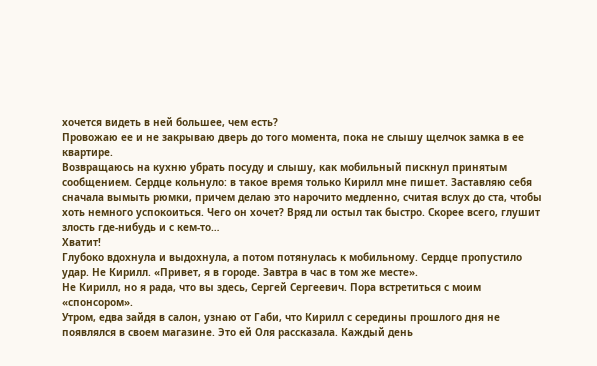хочется видеть в ней большее, чем есть?
Провожаю ее и не закрываю дверь до того момента, пока не слышу щелчок замка в ее квартире.
Возвращаюсь на кухню убрать посуду и слышу, как мобильный пискнул принятым сообщением. Сердце кольнуло: в такое время только Кирилл мне пишет. Заставляю себя сначала вымыть рюмки, причем делаю это нарочито медленно, считая вслух до ста, чтобы хоть немного успокоиться. Чего он хочет? Вряд ли остыл так быстро. Скорее всего, глушит злость где-нибудь и с кем-то…
Хватит!
Глубоко вдохнула и выдохнула, а потом потянулась к мобильному. Сердце пропустило удар. Не Кирилл. «Привет, я в городе. Завтра в час в том же месте».
Не Кирилл, но я рада, что вы здесь, Сергей Сергеевич. Пора встретиться с моим «спонсором».
Утром, едва зайдя в салон, узнаю от Габи, что Кирилл с середины прошлого дня не появлялся в своем магазине. Это ей Оля рассказала. Каждый день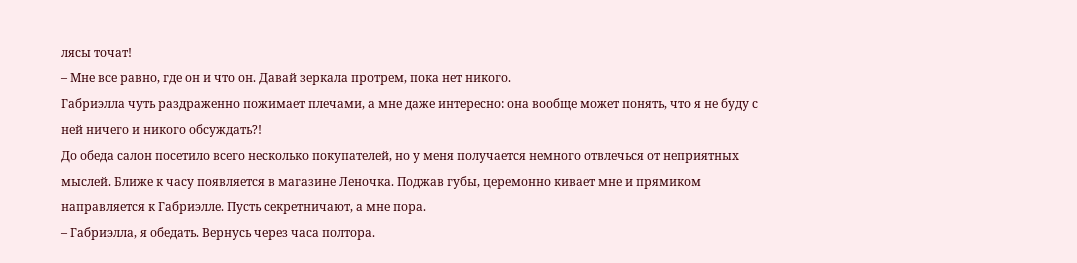лясы точат!
– Мне все равно, где он и что он. Давай зеркала протрем, пока нет никого.
Габриэлла чуть раздраженно пожимает плечами, а мне даже интересно: она вообще может понять, что я не буду с ней ничего и никого обсуждать?!
До обеда салон посетило всего несколько покупателей, но у меня получается немного отвлечься от неприятных мыслей. Ближе к часу появляется в магазине Леночка. Поджав губы, церемонно кивает мне и прямиком направляется к Габриэлле. Пусть секретничают, а мне пора.
– Габриэлла, я обедать. Вернусь через часа полтора.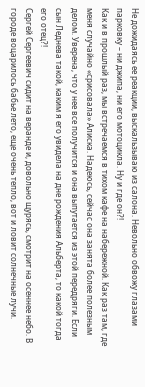Не дожидаясь ее реакции, выскальзываю из салона. Невольно обвожу глазами парковку – ни джипа, ни его мотоцикла. Ну и где он?!
Как и в прошлый раз, мы встречаемся в тихом кафе на набережной. Как раз там, где меня случайно «срисовала» Алиска. Надеюсь, сейчас она занята более полезным делом. Уверена, что у нее все получится и она выпутается из этой передряги. Если сын Леднева такой, каким я его увидела на дне рождения Альберта, то какой тогда его отец?!
Сергей Сергеевич сидит на веранде и, довольно щурясь, смотрит на осеннее небо. В городе воцарилось бабье лето, еще очень тепло, вот и ловит солнечные лучи.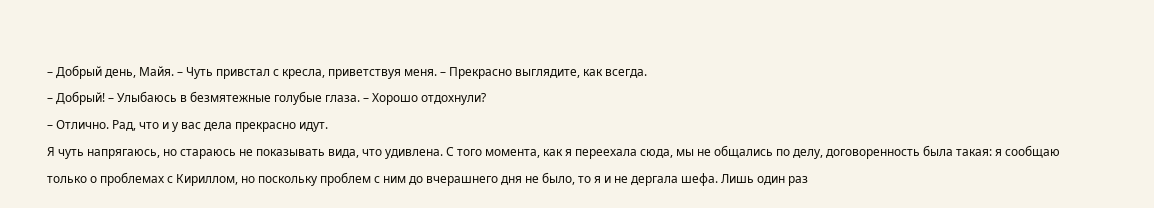– Добрый день, Майя. – Чуть привстал с кресла, приветствуя меня. – Прекрасно выглядите, как всегда.
– Добрый! – Улыбаюсь в безмятежные голубые глаза. – Хорошо отдохнули?
– Отлично. Рад, что и у вас дела прекрасно идут.
Я чуть напрягаюсь, но стараюсь не показывать вида, что удивлена. С того момента, как я переехала сюда, мы не общались по делу, договоренность была такая: я сообщаю только о проблемах с Кириллом, но поскольку проблем с ним до вчерашнего дня не было, то я и не дергала шефа. Лишь один раз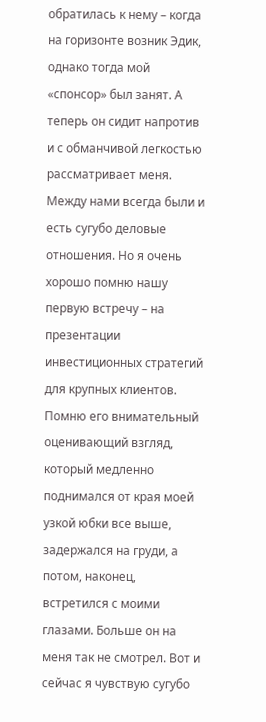обратилась к нему – когда на горизонте возник Эдик, однако тогда мой «спонсор» был занят. А теперь он сидит напротив и с обманчивой легкостью рассматривает меня.
Между нами всегда были и есть сугубо деловые отношения. Но я очень хорошо помню нашу первую встречу – на презентации инвестиционных стратегий для крупных клиентов. Помню его внимательный оценивающий взгляд, который медленно поднимался от края моей узкой юбки все выше, задержался на груди, а потом, наконец, встретился с моими глазами. Больше он на меня так не смотрел. Вот и сейчас я чувствую сугубо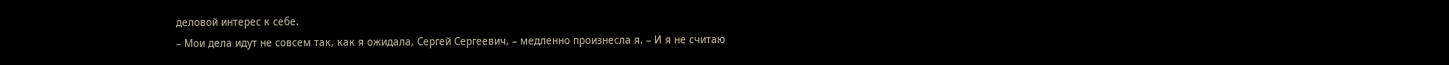деловой интерес к себе.
– Мои дела идут не совсем так, как я ожидала, Сергей Сергеевич, – медленно произнесла я. – И я не считаю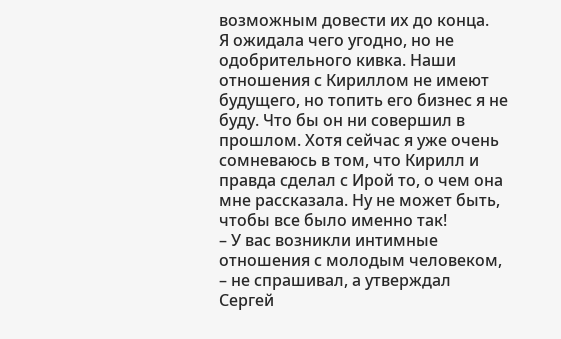возможным довести их до конца.
Я ожидала чего угодно, но не одобрительного кивка. Наши отношения с Кириллом не имеют будущего, но топить его бизнес я не буду. Что бы он ни совершил в прошлом. Хотя сейчас я уже очень сомневаюсь в том, что Кирилл и правда сделал с Ирой то, о чем она мне рассказала. Ну не может быть, чтобы все было именно так!
– У вас возникли интимные отношения с молодым человеком, – не спрашивал, а утверждал Сергей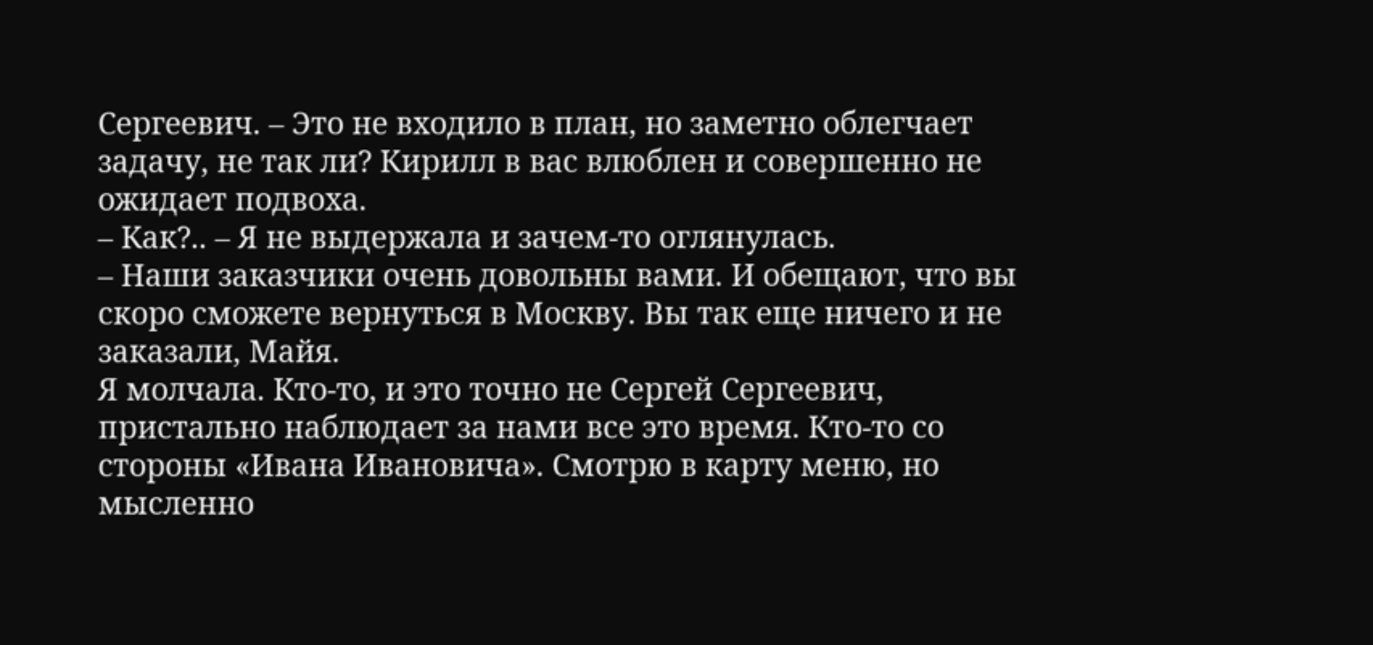Сергеевич. – Это не входило в план, но заметно облегчает задачу, не так ли? Кирилл в вас влюблен и совершенно не ожидает подвоха.
– Как?.. – Я не выдержала и зачем-то оглянулась.
– Наши заказчики очень довольны вами. И обещают, что вы скоро сможете вернуться в Москву. Вы так еще ничего и не заказали, Майя.
Я молчала. Кто-то, и это точно не Сергей Сергеевич, пристально наблюдает за нами все это время. Кто-то со стороны «Ивана Ивановича». Смотрю в карту меню, но мысленно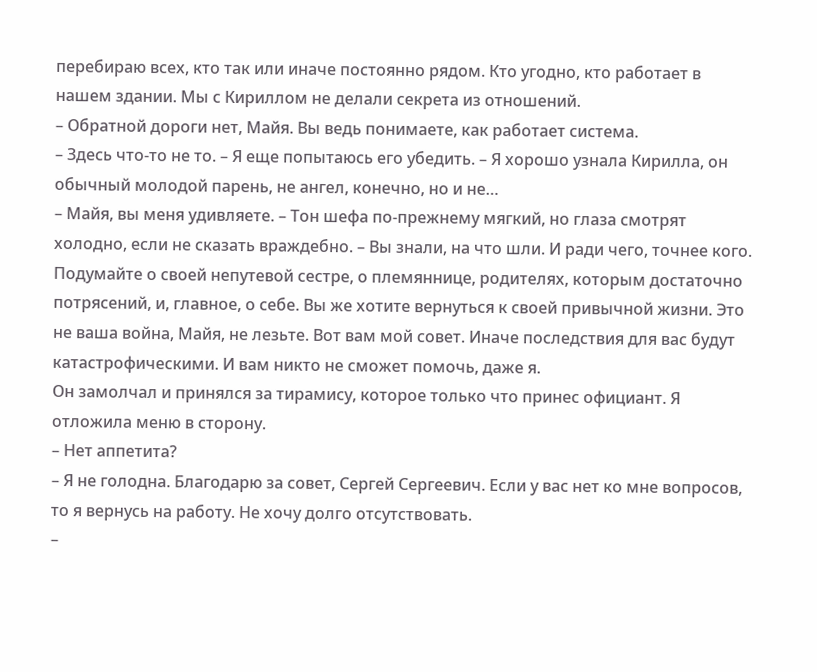перебираю всех, кто так или иначе постоянно рядом. Кто угодно, кто работает в нашем здании. Мы с Кириллом не делали секрета из отношений.
– Обратной дороги нет, Майя. Вы ведь понимаете, как работает система.
– Здесь что-то не то. – Я еще попытаюсь его убедить. – Я хорошо узнала Кирилла, он обычный молодой парень, не ангел, конечно, но и не…
– Майя, вы меня удивляете. – Тон шефа по-прежнему мягкий, но глаза смотрят холодно, если не сказать враждебно. – Вы знали, на что шли. И ради чего, точнее кого. Подумайте о своей непутевой сестре, о племяннице, родителях, которым достаточно потрясений, и, главное, о себе. Вы же хотите вернуться к своей привычной жизни. Это не ваша война, Майя, не лезьте. Вот вам мой совет. Иначе последствия для вас будут катастрофическими. И вам никто не сможет помочь, даже я.
Он замолчал и принялся за тирамису, которое только что принес официант. Я отложила меню в сторону.
– Нет аппетита?
– Я не голодна. Благодарю за совет, Сергей Сергеевич. Если у вас нет ко мне вопросов, то я вернусь на работу. Не хочу долго отсутствовать.
–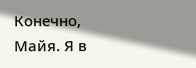Конечно, Майя. Я в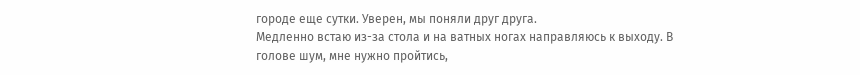городе еще сутки. Уверен, мы поняли друг друга.
Медленно встаю из-за стола и на ватных ногах направляюсь к выходу. В голове шум, мне нужно пройтись,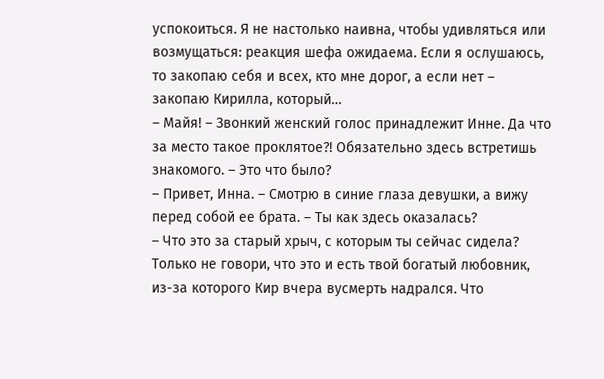успокоиться. Я не настолько наивна, чтобы удивляться или возмущаться: реакция шефа ожидаема. Если я ослушаюсь, то закопаю себя и всех, кто мне дорог, а если нет – закопаю Кирилла, который…
– Майя! – Звонкий женский голос принадлежит Инне. Да что за место такое проклятое?! Обязательно здесь встретишь знакомого. – Это что было?
– Привет, Инна. – Смотрю в синие глаза девушки, а вижу перед собой ее брата. – Ты как здесь оказалась?
– Что это за старый хрыч, с которым ты сейчас сидела? Только не говори, что это и есть твой богатый любовник, из-за которого Кир вчера вусмерть надрался. Что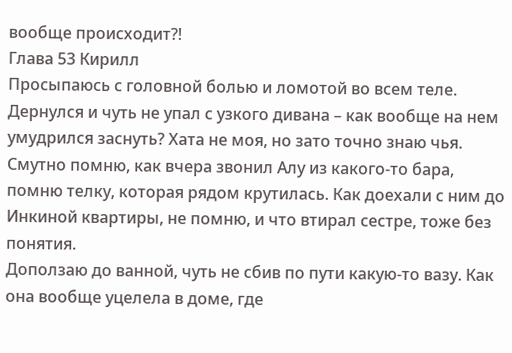вообще происходит?!
Глава 53 Кирилл
Просыпаюсь с головной болью и ломотой во всем теле. Дернулся и чуть не упал с узкого дивана – как вообще на нем умудрился заснуть? Хата не моя, но зато точно знаю чья.
Смутно помню, как вчера звонил Алу из какого-то бара, помню телку, которая рядом крутилась. Как доехали с ним до Инкиной квартиры, не помню, и что втирал сестре, тоже без понятия.
Доползаю до ванной, чуть не сбив по пути какую-то вазу. Как она вообще уцелела в доме, где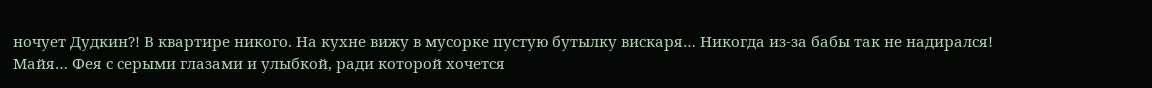ночует Дудкин?! В квартире никого. На кухне вижу в мусорке пустую бутылку вискаря… Никогда из-за бабы так не надирался!
Майя… Фея с серыми глазами и улыбкой, ради которой хочется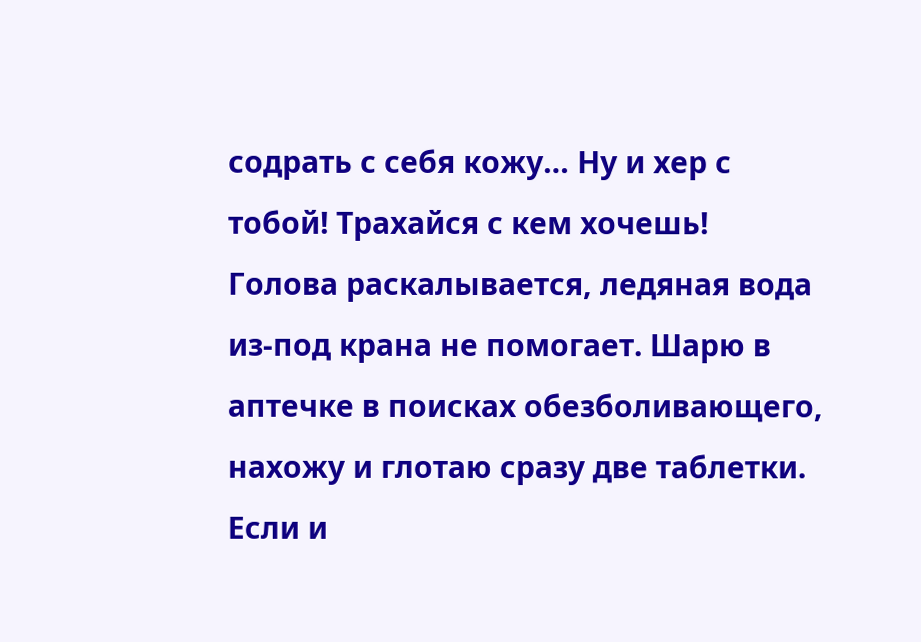содрать с себя кожу… Ну и хер с тобой! Трахайся с кем хочешь!
Голова раскалывается, ледяная вода из-под крана не помогает. Шарю в аптечке в поисках обезболивающего, нахожу и глотаю сразу две таблетки. Если и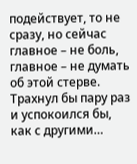подействует, то не сразу, но сейчас главное – не боль, главное – не думать об этой стерве. Трахнул бы пару раз и успокоился бы, как с другими…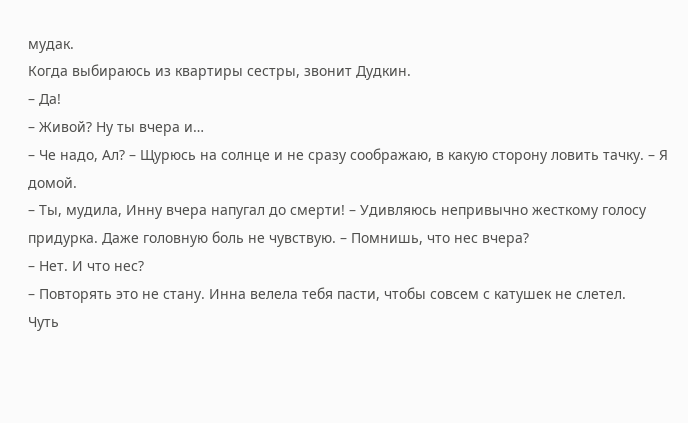мудак.
Когда выбираюсь из квартиры сестры, звонит Дудкин.
– Да!
– Живой? Ну ты вчера и…
– Че надо, Ал? – Щурюсь на солнце и не сразу соображаю, в какую сторону ловить тачку. – Я домой.
– Ты, мудила, Инну вчера напугал до смерти! – Удивляюсь непривычно жесткому голосу придурка. Даже головную боль не чувствую. – Помнишь, что нес вчера?
– Нет. И что нес?
– Повторять это не стану. Инна велела тебя пасти, чтобы совсем с катушек не слетел.
Чуть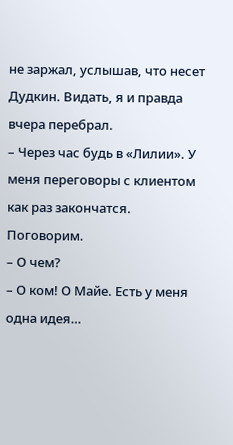не заржал, услышав, что несет Дудкин. Видать, я и правда вчера перебрал.
– Через час будь в «Лилии». У меня переговоры с клиентом как раз закончатся. Поговорим.
– О чем?
– О ком! О Майе. Есть у меня одна идея…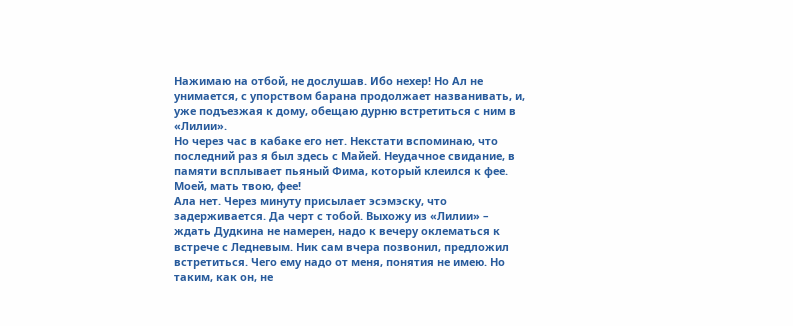Нажимаю на отбой, не дослушав. Ибо нехер! Но Ал не унимается, с упорством барана продолжает названивать, и, уже подъезжая к дому, обещаю дурню встретиться с ним в «Лилии».
Но через час в кабаке его нет. Некстати вспоминаю, что последний раз я был здесь с Майей. Неудачное свидание, в памяти всплывает пьяный Фима, который клеился к фее. Моей, мать твою, фее!
Ала нет. Через минуту присылает эсэмэску, что задерживается. Да черт с тобой. Выхожу из «Лилии» – ждать Дудкина не намерен, надо к вечеру оклематься к встрече с Ледневым. Ник сам вчера позвонил, предложил встретиться. Чего ему надо от меня, понятия не имею. Но таким, как он, не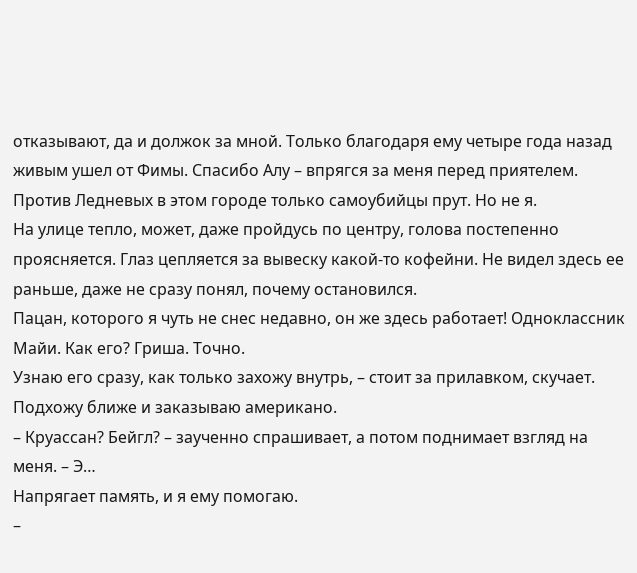отказывают, да и должок за мной. Только благодаря ему четыре года назад живым ушел от Фимы. Спасибо Алу – впрягся за меня перед приятелем. Против Ледневых в этом городе только самоубийцы прут. Но не я.
На улице тепло, может, даже пройдусь по центру, голова постепенно проясняется. Глаз цепляется за вывеску какой-то кофейни. Не видел здесь ее раньше, даже не сразу понял, почему остановился.
Пацан, которого я чуть не снес недавно, он же здесь работает! Одноклассник Майи. Как его? Гриша. Точно.
Узнаю его сразу, как только захожу внутрь, – стоит за прилавком, скучает. Подхожу ближе и заказываю американо.
– Круассан? Бейгл? – заученно спрашивает, а потом поднимает взгляд на меня. – Э…
Напрягает память, и я ему помогаю.
–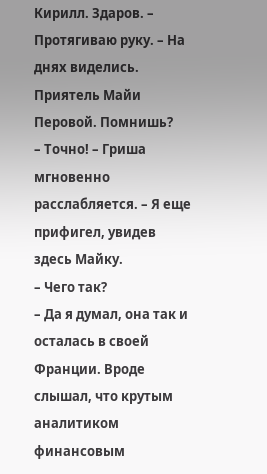Кирилл. Здаров. – Протягиваю руку. – На днях виделись. Приятель Майи Перовой. Помнишь?
– Точно! – Гриша мгновенно расслабляется. – Я еще прифигел, увидев здесь Майку.
– Чего так?
– Да я думал, она так и осталась в своей Франции. Вроде слышал, что крутым аналитиком финансовым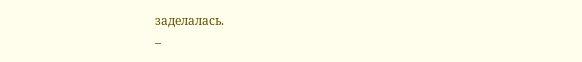заделалась.
–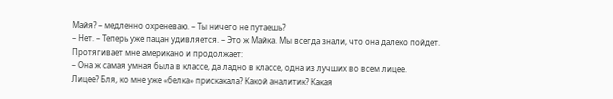Майя? – медленно охреневаю. – Ты ничего не путаешь?
– Нет. – Теперь уже пацан удивляется. – Это ж Майка. Мы всегда знали, что она далеко пойдет.
Протягивает мне американо и продолжает:
– Она ж самая умная была в классе, да ладно в классе, одна из лучших во всем лицее.
Лицее? Бля, ко мне уже «белка» прискакала? Какой аналитик? Какая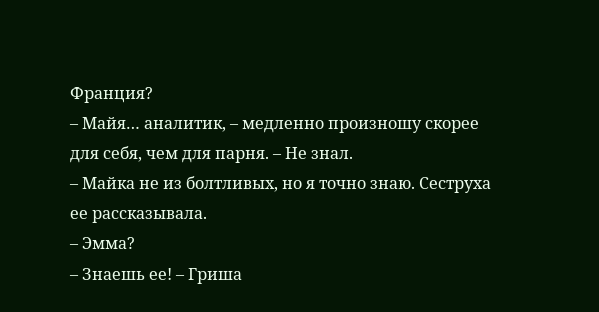Франция?
– Майя… аналитик, – медленно произношу скорее для себя, чем для парня. – Не знал.
– Майка не из болтливых, но я точно знаю. Сеструха ее рассказывала.
– Эмма?
– Знаешь ее! – Гриша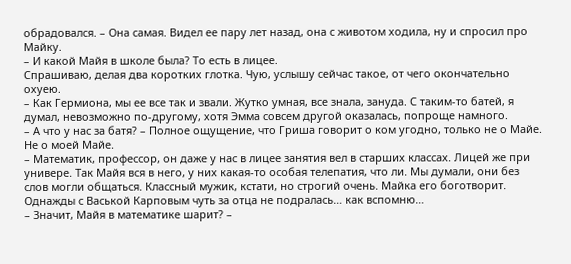обрадовался. – Она самая. Видел ее пару лет назад, она с животом ходила, ну и спросил про Майку.
– И какой Майя в школе была? То есть в лицее.
Спрашиваю, делая два коротких глотка. Чую, услышу сейчас такое, от чего окончательно охуею.
– Как Гермиона, мы ее все так и звали. Жутко умная, все знала, зануда. С таким-то батей, я думал, невозможно по-другому, хотя Эмма совсем другой оказалась, попроще намного.
– А что у нас за батя? – Полное ощущение, что Гриша говорит о ком угодно, только не о Майе. Не о моей Майе.
– Математик, профессор, он даже у нас в лицее занятия вел в старших классах. Лицей же при универе. Так Майя вся в него, у них какая-то особая телепатия, что ли. Мы думали, они без слов могли общаться. Классный мужик, кстати, но строгий очень. Майка его боготворит. Однажды с Васькой Карповым чуть за отца не подралась… как вспомню…
– Значит, Майя в математике шарит? –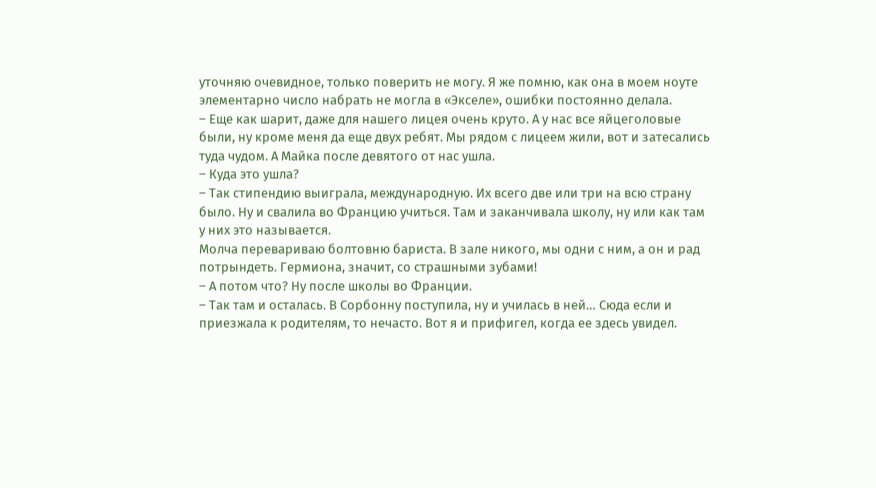уточняю очевидное, только поверить не могу. Я же помню, как она в моем ноуте элементарно число набрать не могла в «Экселе», ошибки постоянно делала.
– Еще как шарит, даже для нашего лицея очень круто. А у нас все яйцеголовые были, ну кроме меня да еще двух ребят. Мы рядом с лицеем жили, вот и затесались туда чудом. А Майка после девятого от нас ушла.
– Куда это ушла?
– Так стипендию выиграла, международную. Их всего две или три на всю страну было. Ну и свалила во Францию учиться. Там и заканчивала школу, ну или как там у них это называется.
Молча перевариваю болтовню бариста. В зале никого, мы одни с ним, а он и рад потрындеть. Гермиона, значит, со страшными зубами!
– А потом что? Ну после школы во Франции.
– Так там и осталась. В Сорбонну поступила, ну и училась в ней… Сюда если и приезжала к родителям, то нечасто. Вот я и прифигел, когда ее здесь увидел.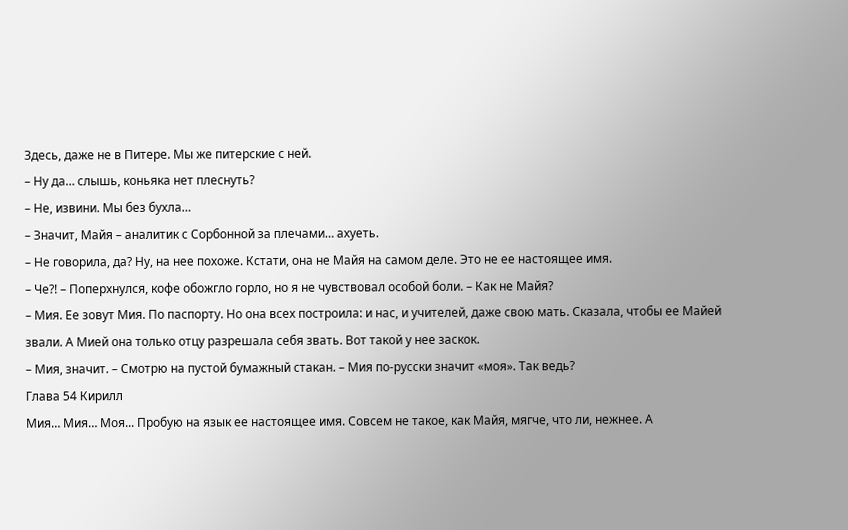Здесь, даже не в Питере. Мы же питерские с ней.
– Ну да… слышь, коньяка нет плеснуть?
– Не, извини. Мы без бухла…
– Значит, Майя – аналитик с Сорбонной за плечами… ахуеть.
– Не говорила, да? Ну, на нее похоже. Кстати, она не Майя на самом деле. Это не ее настоящее имя.
– Че?! – Поперхнулся, кофе обожгло горло, но я не чувствовал особой боли. – Как не Майя?
– Мия. Ее зовут Мия. По паспорту. Но она всех построила: и нас, и учителей, даже свою мать. Сказала, чтобы ее Майей звали. А Мией она только отцу разрешала себя звать. Вот такой у нее заскок.
– Мия, значит. – Смотрю на пустой бумажный стакан. – Мия по-русски значит «моя». Так ведь?
Глава 54 Кирилл
Мия… Мия… Моя... Пробую на язык ее настоящее имя. Совсем не такое, как Майя, мягче, что ли, нежнее. А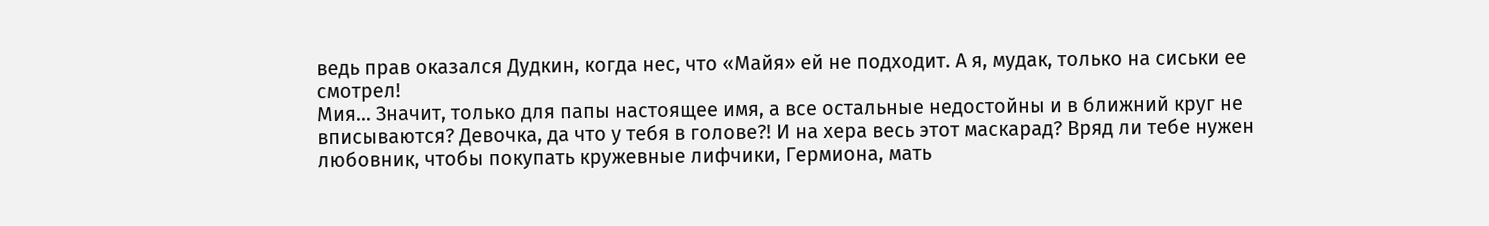ведь прав оказался Дудкин, когда нес, что «Майя» ей не подходит. А я, мудак, только на сиськи ее смотрел!
Мия… Значит, только для папы настоящее имя, а все остальные недостойны и в ближний круг не вписываются? Девочка, да что у тебя в голове?! И на хера весь этот маскарад? Вряд ли тебе нужен любовник, чтобы покупать кружевные лифчики, Гермиона, мать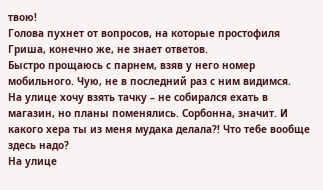твою!
Голова пухнет от вопросов, на которые простофиля Гриша, конечно же, не знает ответов.
Быстро прощаюсь с парнем, взяв у него номер мобильного. Чую, не в последний раз с ним видимся.
На улице хочу взять тачку – не собирался ехать в магазин, но планы поменялись. Сорбонна, значит. И какого хера ты из меня мудака делала?! Что тебе вообще здесь надо?
На улице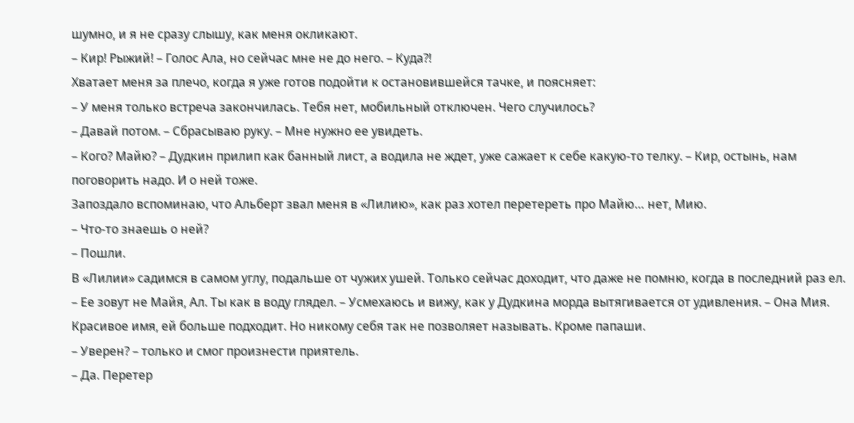шумно, и я не сразу слышу, как меня окликают.
– Кир! Рыжий! – Голос Ала, но сейчас мне не до него. – Куда?!
Хватает меня за плечо, когда я уже готов подойти к остановившейся тачке, и поясняет:
– У меня только встреча закончилась. Тебя нет, мобильный отключен. Чего случилось?
– Давай потом. – Сбрасываю руку. – Мне нужно ее увидеть.
– Кого? Майю? – Дудкин прилип как банный лист, а водила не ждет, уже сажает к себе какую-то телку. – Кир, остынь, нам поговорить надо. И о ней тоже.
Запоздало вспоминаю, что Альберт звал меня в «Лилию», как раз хотел перетереть про Майю… нет, Мию.
– Что-то знаешь о ней?
– Пошли.
В «Лилии» садимся в самом углу, подальше от чужих ушей. Только сейчас доходит, что даже не помню, когда в последний раз ел.
– Ее зовут не Майя, Ал. Ты как в воду глядел. – Усмехаюсь и вижу, как у Дудкина морда вытягивается от удивления. – Она Мия. Красивое имя, ей больше подходит. Но никому себя так не позволяет называть. Кроме папаши.
– Уверен? – только и смог произнести приятель.
– Да. Перетер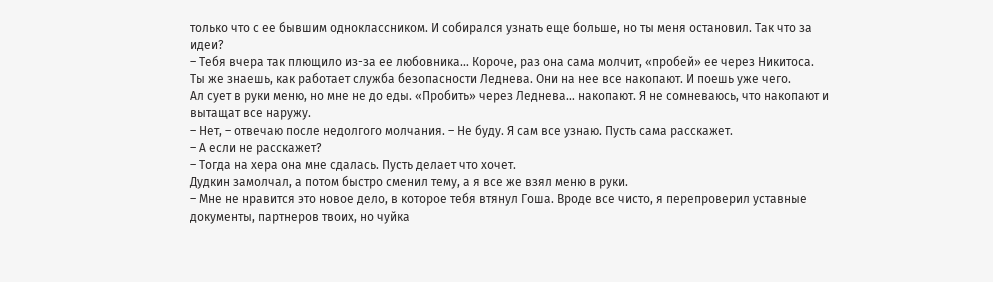только что с ее бывшим одноклассником. И собирался узнать еще больше, но ты меня остановил. Так что за идеи?
– Тебя вчера так плющило из-за ее любовника… Короче, раз она сама молчит, «пробей» ее через Никитоса. Ты же знаешь, как работает служба безопасности Леднева. Они на нее все накопают. И поешь уже чего.
Ал сует в руки меню, но мне не до еды. «Пробить» через Леднева… накопают. Я не сомневаюсь, что накопают и вытащат все наружу.
– Нет, – отвечаю после недолгого молчания. – Не буду. Я сам все узнаю. Пусть сама расскажет.
– А если не расскажет?
– Тогда на хера она мне сдалась. Пусть делает что хочет.
Дудкин замолчал, а потом быстро сменил тему, а я все же взял меню в руки.
– Мне не нравится это новое дело, в которое тебя втянул Гоша. Вроде все чисто, я перепроверил уставные документы, партнеров твоих, но чуйка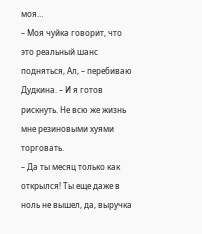моя…
– Моя чуйка говорит, что это реальный шанс подняться, Ал, – перебиваю Дудкина. – И я готов рискнуть. Не всю же жизнь мне резиновыми хуями торговать.
– Да ты месяц только как открылся! Ты еще даже в ноль не вышел, да, выручка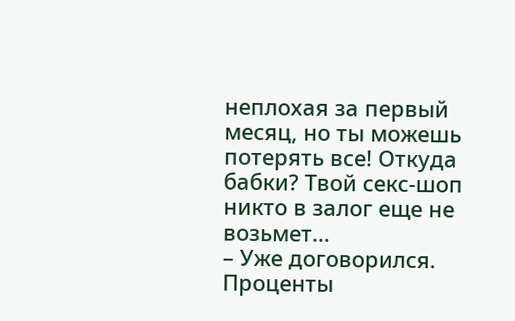неплохая за первый месяц, но ты можешь потерять все! Откуда бабки? Твой секс-шоп никто в залог еще не возьмет…
– Уже договорился. Проценты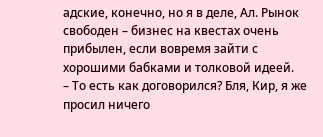адские, конечно, но я в деле, Ал. Рынок свободен – бизнес на квестах очень прибылен, если вовремя зайти с хорошими бабками и толковой идеей.
– То есть как договорился? Бля, Кир, я же просил ничего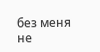без меня не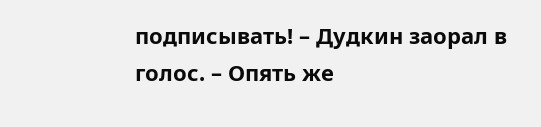подписывать! – Дудкин заорал в голос. – Опять же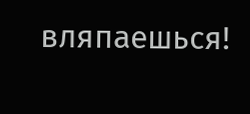вляпаешься!